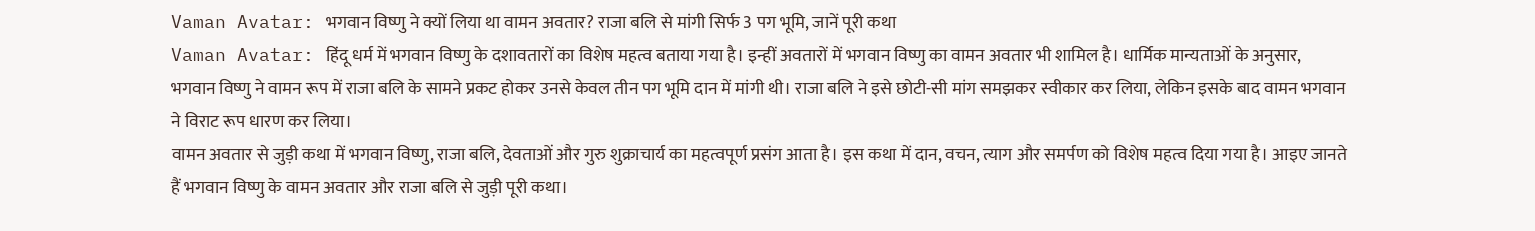Vaman Avatar: भगवान विष्णु ने क्यों लिया था वामन अवतार? राजा बलि से मांगी सिर्फ 3 पग भूमि, जानें पूरी कथा
Vaman Avatar: हिंदू धर्म में भगवान विष्णु के दशावतारों का विशेष महत्व बताया गया है। इन्हीं अवतारों में भगवान विष्णु का वामन अवतार भी शामिल है। धार्मिक मान्यताओं के अनुसार, भगवान विष्णु ने वामन रूप में राजा बलि के सामने प्रकट होकर उनसे केवल तीन पग भूमि दान में मांगी थी। राजा बलि ने इसे छोटी-सी मांग समझकर स्वीकार कर लिया, लेकिन इसके बाद वामन भगवान ने विराट रूप धारण कर लिया।
वामन अवतार से जुड़ी कथा में भगवान विष्णु, राजा बलि, देवताओं और गुरु शुक्राचार्य का महत्वपूर्ण प्रसंग आता है। इस कथा में दान, वचन, त्याग और समर्पण को विशेष महत्व दिया गया है। आइए जानते हैं भगवान विष्णु के वामन अवतार और राजा बलि से जुड़ी पूरी कथा।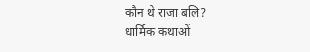कौन थे राजा बलि?
धार्मिक कथाओं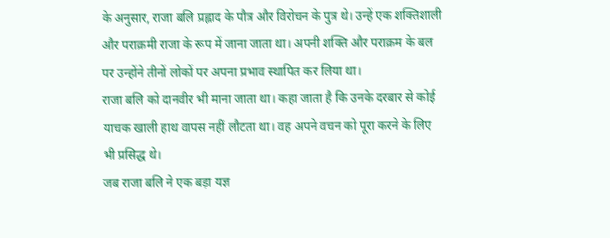के अनुसार, राजा बलि प्रह्लाद के पौत्र और विरोचन के पुत्र थे। उन्हें एक शक्तिशाली और पराक्रमी राजा के रूप में जाना जाता था। अपनी शक्ति और पराक्रम के बल पर उन्होंने तीनों लोकों पर अपना प्रभाव स्थापित कर लिया था।
राजा बलि को दानवीर भी माना जाता था। कहा जाता है कि उनके दरबार से कोई याचक खाली हाथ वापस नहीं लौटता था। वह अपने वचन को पूरा करने के लिए भी प्रसिद्ध थे।
जब राजा बलि ने एक बड़ा यज्ञ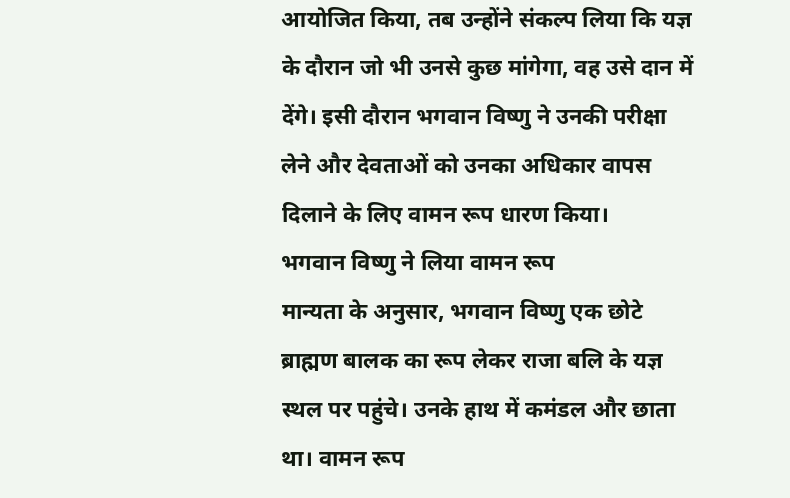आयोजित किया, तब उन्होंने संकल्प लिया कि यज्ञ के दौरान जो भी उनसे कुछ मांगेगा, वह उसे दान में देंगे। इसी दौरान भगवान विष्णु ने उनकी परीक्षा लेने और देवताओं को उनका अधिकार वापस दिलाने के लिए वामन रूप धारण किया।
भगवान विष्णु ने लिया वामन रूप
मान्यता के अनुसार, भगवान विष्णु एक छोटे ब्राह्मण बालक का रूप लेकर राजा बलि के यज्ञ स्थल पर पहुंचे। उनके हाथ में कमंडल और छाता था। वामन रूप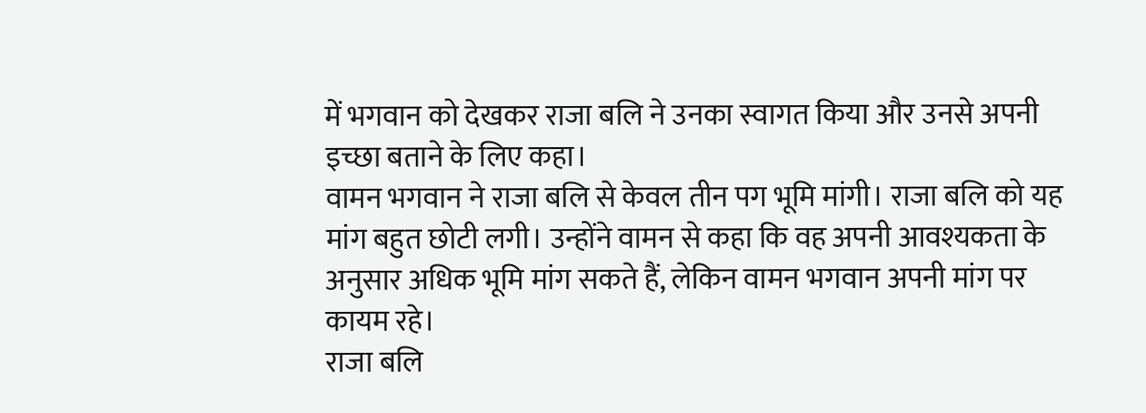में भगवान को देखकर राजा बलि ने उनका स्वागत किया और उनसे अपनी इच्छा बताने के लिए कहा।
वामन भगवान ने राजा बलि से केवल तीन पग भूमि मांगी। राजा बलि को यह मांग बहुत छोटी लगी। उन्होंने वामन से कहा कि वह अपनी आवश्यकता के अनुसार अधिक भूमि मांग सकते हैं, लेकिन वामन भगवान अपनी मांग पर कायम रहे।
राजा बलि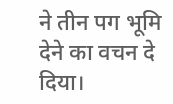ने तीन पग भूमि देने का वचन दे दिया।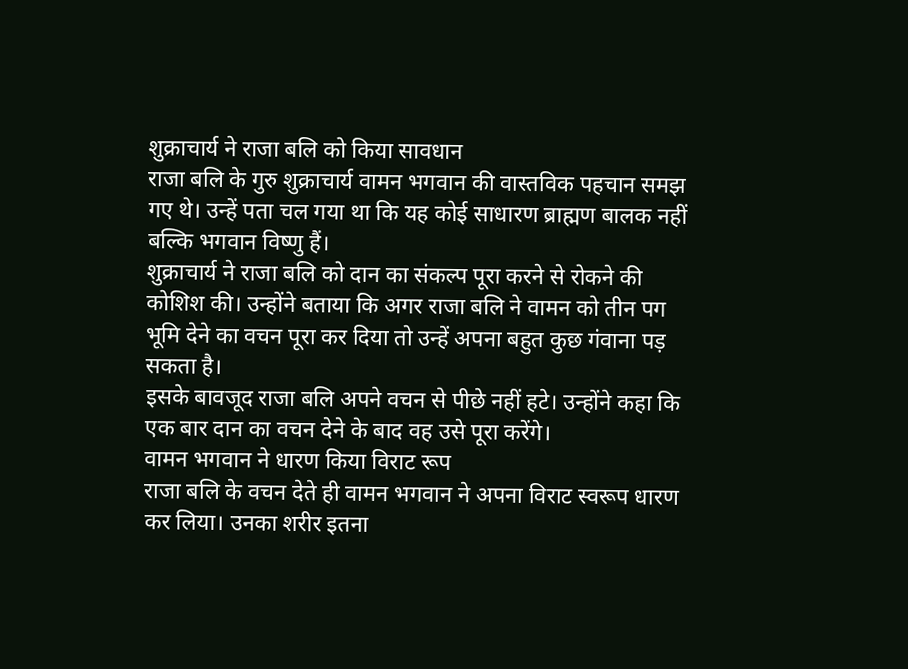शुक्राचार्य ने राजा बलि को किया सावधान
राजा बलि के गुरु शुक्राचार्य वामन भगवान की वास्तविक पहचान समझ गए थे। उन्हें पता चल गया था कि यह कोई साधारण ब्राह्मण बालक नहीं बल्कि भगवान विष्णु हैं।
शुक्राचार्य ने राजा बलि को दान का संकल्प पूरा करने से रोकने की कोशिश की। उन्होंने बताया कि अगर राजा बलि ने वामन को तीन पग भूमि देने का वचन पूरा कर दिया तो उन्हें अपना बहुत कुछ गंवाना पड़ सकता है।
इसके बावजूद राजा बलि अपने वचन से पीछे नहीं हटे। उन्होंने कहा कि एक बार दान का वचन देने के बाद वह उसे पूरा करेंगे।
वामन भगवान ने धारण किया विराट रूप
राजा बलि के वचन देते ही वामन भगवान ने अपना विराट स्वरूप धारण कर लिया। उनका शरीर इतना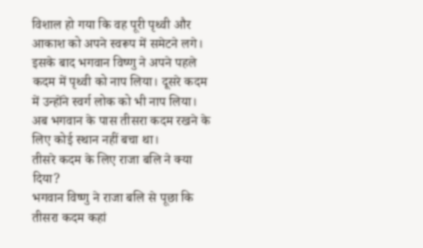विशाल हो गया कि वह पूरी पृथ्वी और आकाश को अपने स्वरूप में समेटने लगे।
इसके बाद भगवान विष्णु ने अपने पहले कदम में पृथ्वी को नाप लिया। दूसरे कदम में उन्होंने स्वर्ग लोक को भी नाप लिया।
अब भगवान के पास तीसरा कदम रखने के लिए कोई स्थान नहीं बचा था।
तीसरे कदम के लिए राजा बलि ने क्या दिया?
भगवान विष्णु ने राजा बलि से पूछा कि तीसरा कदम कहां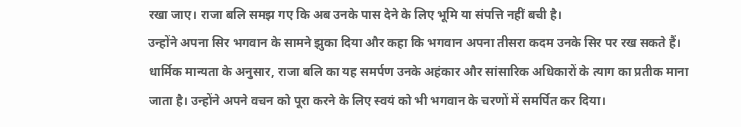रखा जाए। राजा बलि समझ गए कि अब उनके पास देने के लिए भूमि या संपत्ति नहीं बची है।
उन्होंने अपना सिर भगवान के सामने झुका दिया और कहा कि भगवान अपना तीसरा कदम उनके सिर पर रख सकते हैं।
धार्मिक मान्यता के अनुसार, राजा बलि का यह समर्पण उनके अहंकार और सांसारिक अधिकारों के त्याग का प्रतीक माना जाता है। उन्होंने अपने वचन को पूरा करने के लिए स्वयं को भी भगवान के चरणों में समर्पित कर दिया।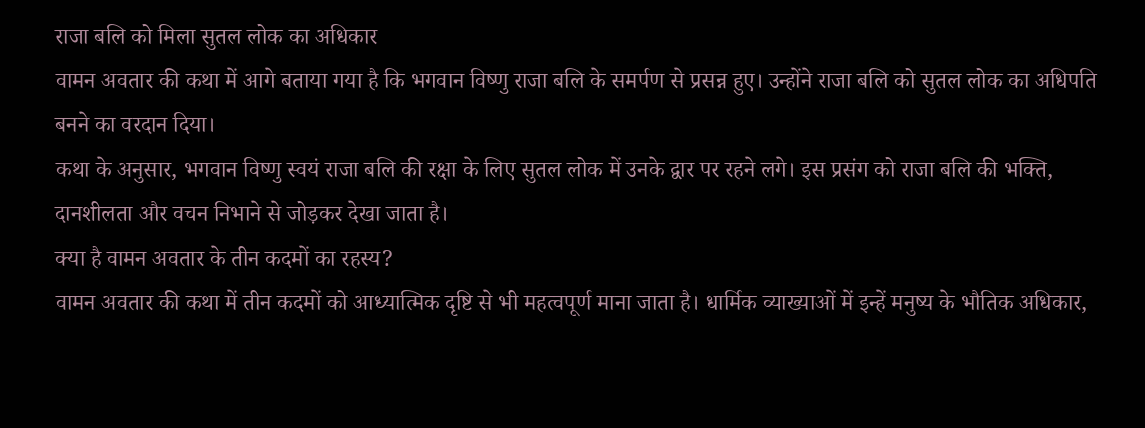राजा बलि को मिला सुतल लोक का अधिकार
वामन अवतार की कथा में आगे बताया गया है कि भगवान विष्णु राजा बलि के समर्पण से प्रसन्न हुए। उन्होंने राजा बलि को सुतल लोक का अधिपति बनने का वरदान दिया।
कथा के अनुसार, भगवान विष्णु स्वयं राजा बलि की रक्षा के लिए सुतल लोक में उनके द्वार पर रहने लगे। इस प्रसंग को राजा बलि की भक्ति, दानशीलता और वचन निभाने से जोड़कर देखा जाता है।
क्या है वामन अवतार के तीन कदमों का रहस्य?
वामन अवतार की कथा में तीन कदमों को आध्यात्मिक दृष्टि से भी महत्वपूर्ण माना जाता है। धार्मिक व्याख्याओं में इन्हें मनुष्य के भौतिक अधिकार,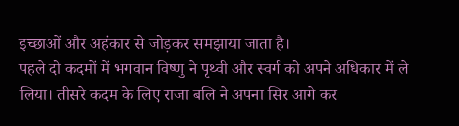इच्छाओं और अहंकार से जोड़कर समझाया जाता है।
पहले दो कदमों में भगवान विष्णु ने पृथ्वी और स्वर्ग को अपने अधिकार में ले लिया। तीसरे कदम के लिए राजा बलि ने अपना सिर आगे कर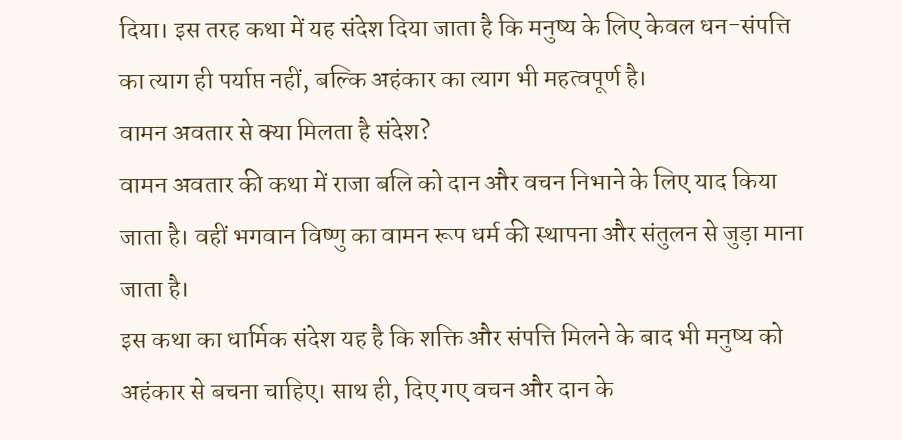दिया। इस तरह कथा में यह संदेश दिया जाता है कि मनुष्य के लिए केवल धन-संपत्ति का त्याग ही पर्याप्त नहीं, बल्कि अहंकार का त्याग भी महत्वपूर्ण है।
वामन अवतार से क्या मिलता है संदेश?
वामन अवतार की कथा में राजा बलि को दान और वचन निभाने के लिए याद किया जाता है। वहीं भगवान विष्णु का वामन रूप धर्म की स्थापना और संतुलन से जुड़ा माना जाता है।
इस कथा का धार्मिक संदेश यह है कि शक्ति और संपत्ति मिलने के बाद भी मनुष्य को अहंकार से बचना चाहिए। साथ ही, दिए गए वचन और दान के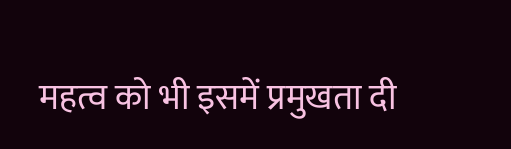महत्व को भी इसमें प्रमुखता दी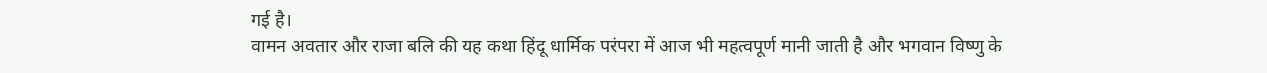गई है।
वामन अवतार और राजा बलि की यह कथा हिंदू धार्मिक परंपरा में आज भी महत्वपूर्ण मानी जाती है और भगवान विष्णु के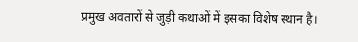प्रमुख अवतारों से जुड़ी कथाओं में इसका विशेष स्थान है।